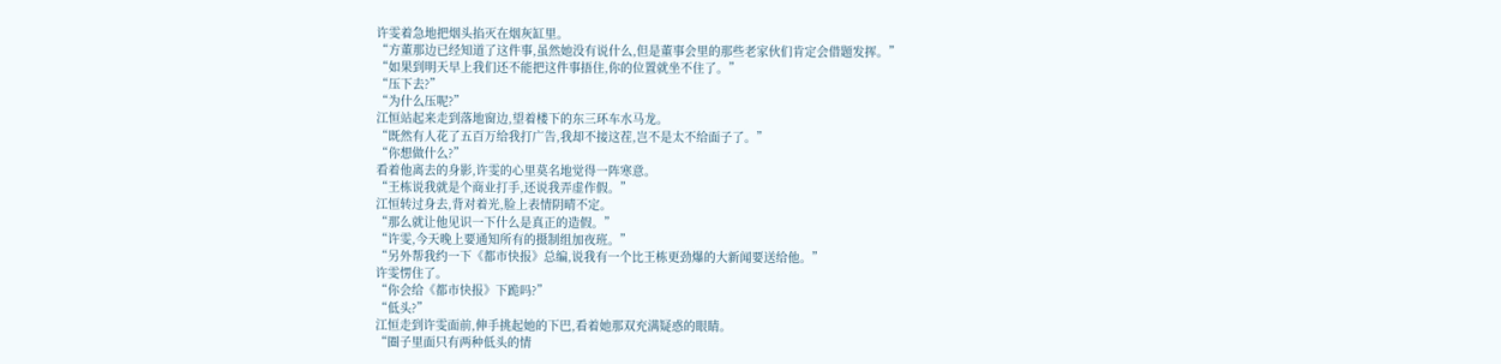许雯着急地把烟头掐灭在烟灰缸里。
“方董那边已经知道了这件事,虽然她没有说什么,但是董事会里的那些老家伙们肯定会借题发挥。”
“如果到明天早上我们还不能把这件事捂住,你的位置就坐不住了。”
“压下去?”
“为什么压呢?”
江恒站起来走到落地窗边,望着楼下的东三环车水马龙。
“既然有人花了五百万给我打广告,我却不接这茬,岂不是太不给面子了。”
“你想做什么?”
看着他离去的身影,许雯的心里莫名地觉得一阵寒意。
“王栋说我就是个商业打手,还说我弄虚作假。”
江恒转过身去,背对着光,脸上表情阴晴不定。
“那么就让他见识一下什么是真正的造假。”
“许雯,今天晚上要通知所有的摄制组加夜班。”
“另外帮我约一下《都市快报》总编,说我有一个比王栋更劲爆的大新闻要送给他。”
许雯愣住了。
“你会给《都市快报》下跪吗?”
“低头?”
江恒走到许雯面前,伸手挑起她的下巴,看着她那双充满疑惑的眼睛。
“圈子里面只有两种低头的情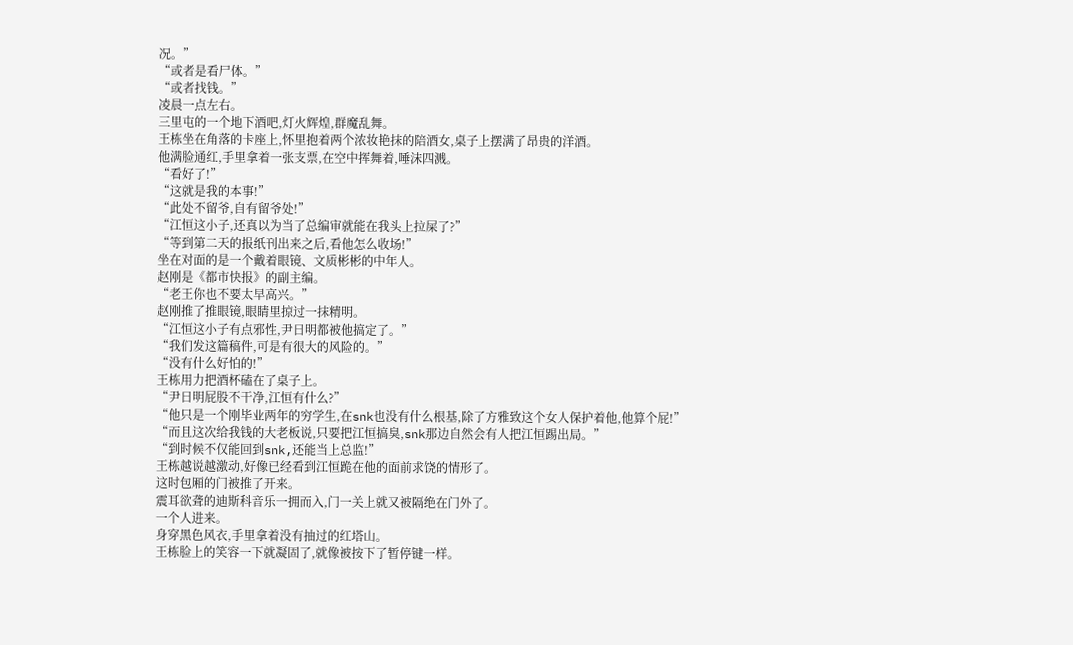况。”
“或者是看尸体。”
“或者找钱。”
凌晨一点左右。
三里屯的一个地下酒吧,灯火辉煌,群魔乱舞。
王栋坐在角落的卡座上,怀里抱着两个浓妆艳抹的陪酒女,桌子上摆满了昂贵的洋酒。
他满脸通红,手里拿着一张支票,在空中挥舞着,唾沫四溅。
“看好了!”
“这就是我的本事!”
“此处不留爷,自有留爷处!”
“江恒这小子,还真以为当了总编审就能在我头上拉屎了?”
“等到第二天的报纸刊出来之后,看他怎么收场!”
坐在对面的是一个戴着眼镜、文质彬彬的中年人。
赵刚是《都市快报》的副主编。
“老王你也不要太早高兴。”
赵刚推了推眼镜,眼睛里掠过一抹精明。
“江恒这小子有点邪性,尹日明都被他搞定了。”
“我们发这篇稿件,可是有很大的风险的。”
“没有什么好怕的!”
王栋用力把酒杯磕在了桌子上。
“尹日明屁股不干净,江恒有什么?”
“他只是一个刚毕业两年的穷学生,在snk也没有什么根基,除了方雅致这个女人保护着他,他算个屁!”
“而且这次给我钱的大老板说,只要把江恒搞臭,snk那边自然会有人把江恒踢出局。”
“到时候不仅能回到snk,还能当上总监!”
王栋越说越激动,好像已经看到江恒跪在他的面前求饶的情形了。
这时包厢的门被推了开来。
震耳欲聋的迪斯科音乐一拥而入,门一关上就又被隔绝在门外了。
一个人进来。
身穿黑色风衣,手里拿着没有抽过的红塔山。
王栋脸上的笑容一下就凝固了,就像被按下了暂停键一样。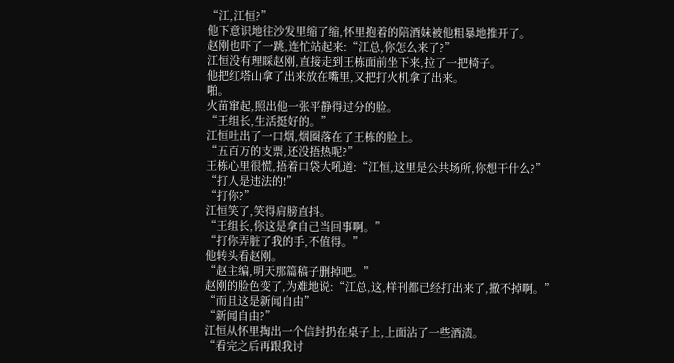“江,江恒?”
他下意识地往沙发里缩了缩,怀里抱着的陪酒妹被他粗暴地推开了。
赵刚也吓了一跳,连忙站起来:“江总,你怎么来了?”
江恒没有理睬赵刚,直接走到王栋面前坐下来,拉了一把椅子。
他把红塔山拿了出来放在嘴里,又把打火机拿了出来。
啪。
火苗窜起,照出他一张平静得过分的脸。
“王组长,生活挺好的。”
江恒吐出了一口烟,烟圈落在了王栋的脸上。
“五百万的支票,还没捂热呢?”
王栋心里很慌,捂着口袋大吼道:“江恒,这里是公共场所,你想干什么?”
“打人是违法的!”
“打你?”
江恒笑了,笑得肩膀直抖。
“王组长,你这是拿自己当回事啊。”
“打你弄脏了我的手,不值得。”
他转头看赵刚。
“赵主编,明天那篇稿子删掉吧。”
赵刚的脸色变了,为难地说:“江总,这,样刊都已经打出来了,撤不掉啊。”
“而且这是新闻自由”
“新闻自由?”
江恒从怀里掏出一个信封扔在桌子上,上面沾了一些酒渍。
“看完之后再跟我讨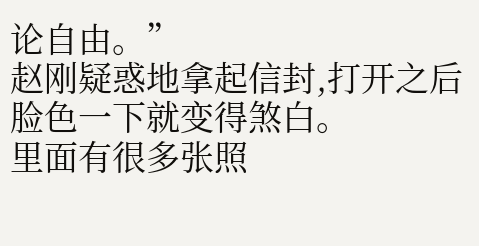论自由。”
赵刚疑惑地拿起信封,打开之后脸色一下就变得煞白。
里面有很多张照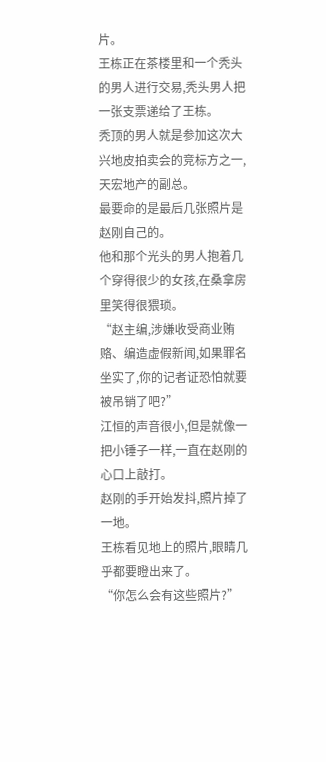片。
王栋正在茶楼里和一个秃头的男人进行交易,秃头男人把一张支票递给了王栋。
秃顶的男人就是参加这次大兴地皮拍卖会的竞标方之一,天宏地产的副总。
最要命的是最后几张照片是赵刚自己的。
他和那个光头的男人抱着几个穿得很少的女孩,在桑拿房里笑得很猥琐。
“赵主编,涉嫌收受商业贿赂、编造虚假新闻,如果罪名坐实了,你的记者证恐怕就要被吊销了吧?”
江恒的声音很小,但是就像一把小锤子一样,一直在赵刚的心口上敲打。
赵刚的手开始发抖,照片掉了一地。
王栋看见地上的照片,眼睛几乎都要瞪出来了。
“你怎么会有这些照片?”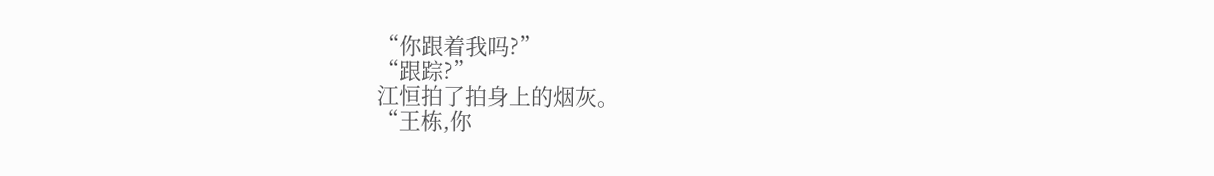“你跟着我吗?”
“跟踪?”
江恒拍了拍身上的烟灰。
“王栋,你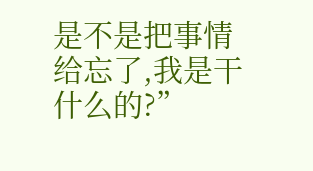是不是把事情给忘了,我是干什么的?”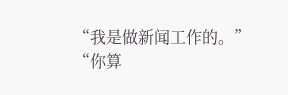“我是做新闻工作的。”
“你算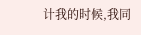计我的时候,我同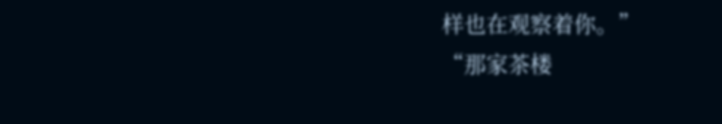样也在观察着你。”
“那家茶楼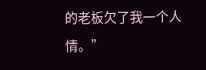的老板欠了我一个人情。”